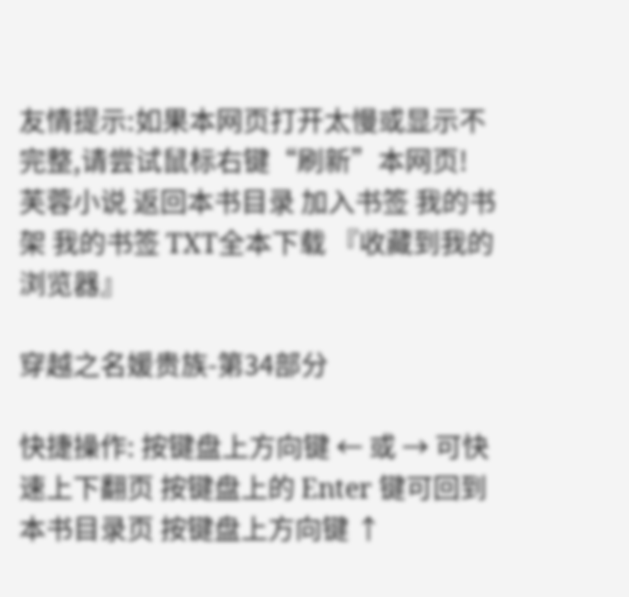友情提示:如果本网页打开太慢或显示不完整,请尝试鼠标右键“刷新”本网页!
芙蓉小说 返回本书目录 加入书签 我的书架 我的书签 TXT全本下载 『收藏到我的浏览器』

穿越之名媛贵族-第34部分

快捷操作: 按键盘上方向键 ← 或 → 可快速上下翻页 按键盘上的 Enter 键可回到本书目录页 按键盘上方向键 ↑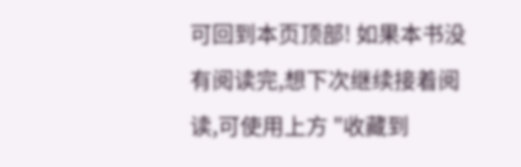可回到本页顶部! 如果本书没有阅读完,想下次继续接着阅读,可使用上方 "收藏到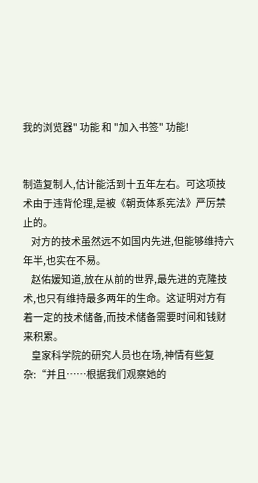我的浏览器" 功能 和 "加入书签" 功能!


制造复制人,估计能活到十五年左右。可这项技术由于违背伦理,是被《朝贡体系宪法》严厉禁止的。
    对方的技术虽然远不如国内先进,但能够维持六年半,也实在不易。
    赵佑媛知道,放在从前的世界,最先进的克隆技术,也只有维持最多两年的生命。这证明对方有着一定的技术储备,而技术储备需要时间和钱财来积累。
    皇家科学院的研究人员也在场,神情有些复杂:“并且……根据我们观察她的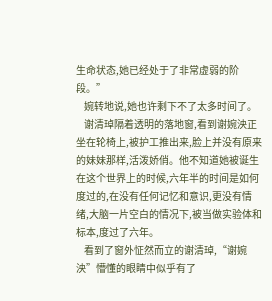生命状态,她已经处于了非常虚弱的阶段。”
    婉转地说,她也许剩下不了太多时间了。
    谢清琸隔着透明的落地窗,看到谢婉泱正坐在轮椅上,被护工推出来,脸上并没有原来的妹妹那样,活泼娇俏。他不知道她被诞生在这个世界上的时候,六年半的时间是如何度过的,在没有任何记忆和意识,更没有情绪,大脑一片空白的情况下,被当做实验体和标本,度过了六年。
    看到了窗外怔然而立的谢清琸,“谢婉泱”懵懂的眼睛中似乎有了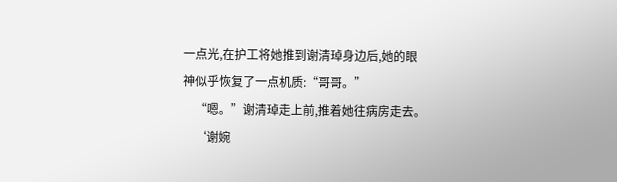一点光,在护工将她推到谢清琸身边后,她的眼神似乎恢复了一点机质:“哥哥。”
    “嗯。”谢清琸走上前,推着她往病房走去。
    ‘谢婉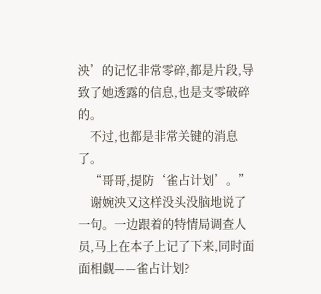泱’的记忆非常零碎,都是片段,导致了她透露的信息,也是支零破碎的。
    不过,也都是非常关键的消息了。
    “哥哥,提防‘雀占计划’。”
    谢婉泱又这样没头没脑地说了一句。一边跟着的特情局调查人员,马上在本子上记了下来,同时面面相觑——雀占计划?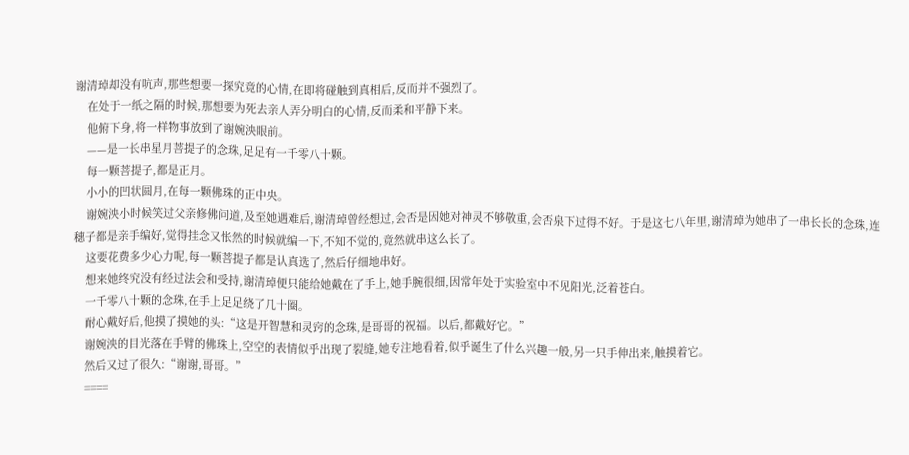谢清琸却没有吭声,那些想要一探究竟的心情,在即将碰触到真相后,反而并不强烈了。
    在处于一纸之隔的时候,那想要为死去亲人弄分明白的心情,反而柔和平静下来。
    他俯下身,将一样物事放到了谢婉泱眼前。
    ——是一长串星月菩提子的念珠,足足有一千零八十颗。
    每一颗菩提子,都是正月。
    小小的凹状圆月,在每一颗佛珠的正中央。
    谢婉泱小时候笑过父亲修佛问道,及至她遇难后,谢清琸曾经想过,会否是因她对神灵不够敬重,会否泉下过得不好。于是这七八年里,谢清琸为她串了一串长长的念珠,连穗子都是亲手编好,觉得挂念又怅然的时候就编一下,不知不觉的,竟然就串这么长了。
    这要花费多少心力呢,每一颗菩提子都是认真选了,然后仔细地串好。
    想来她终究没有经过法会和受持,谢清琸便只能给她戴在了手上,她手腕很细,因常年处于实验室中不见阳光,泛着苍白。
    一千零八十颗的念珠,在手上足足绕了几十圈。
    耐心戴好后,他摸了摸她的头:“这是开智慧和灵窍的念珠,是哥哥的祝福。以后,都戴好它。”
    谢婉泱的目光落在手臂的佛珠上,空空的表情似乎出现了裂缝,她专注地看着,似乎诞生了什么兴趣一般,另一只手伸出来,触摸着它。
    然后又过了很久:“谢谢,哥哥。”
    ====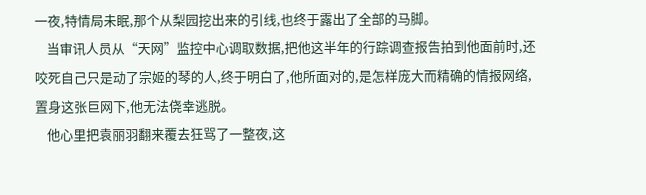一夜,特情局未眠,那个从梨园挖出来的引线,也终于露出了全部的马脚。
    当审讯人员从“天网”监控中心调取数据,把他这半年的行踪调查报告拍到他面前时,还咬死自己只是动了宗姬的琴的人,终于明白了,他所面对的,是怎样庞大而精确的情报网络,置身这张巨网下,他无法侥幸逃脱。
    他心里把袁丽羽翻来覆去狂骂了一整夜,这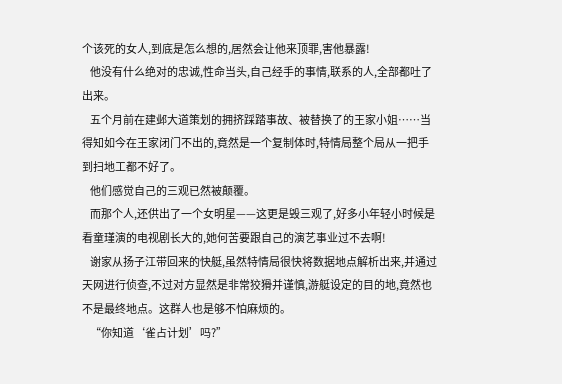个该死的女人,到底是怎么想的,居然会让他来顶罪,害他暴露!
    他没有什么绝对的忠诚,性命当头,自己经手的事情,联系的人,全部都吐了出来。
    五个月前在建邺大道策划的拥挤踩踏事故、被替换了的王家小姐……当得知如今在王家闭门不出的,竟然是一个复制体时,特情局整个局从一把手到扫地工都不好了。
    他们感觉自己的三观已然被颠覆。
    而那个人,还供出了一个女明星——这更是毁三观了,好多小年轻小时候是看童瑾演的电视剧长大的,她何苦要跟自己的演艺事业过不去啊!
    谢家从扬子江带回来的快艇,虽然特情局很快将数据地点解析出来,并通过天网进行侦查,不过对方显然是非常狡猾并谨慎,游艇设定的目的地,竟然也不是最终地点。这群人也是够不怕麻烦的。
    “你知道‘雀占计划’吗?”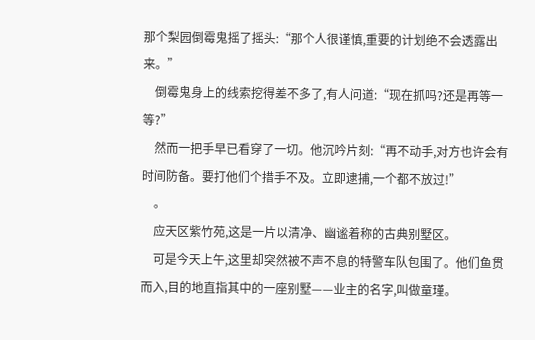那个梨园倒霉鬼摇了摇头:“那个人很谨慎,重要的计划绝不会透露出来。”
    倒霉鬼身上的线索挖得差不多了,有人问道:“现在抓吗?还是再等一等?”
    然而一把手早已看穿了一切。他沉吟片刻:“再不动手,对方也许会有时间防备。要打他们个措手不及。立即逮捕,一个都不放过!”
    。
    应天区紫竹苑,这是一片以清净、幽谧着称的古典别墅区。
    可是今天上午,这里却突然被不声不息的特警车队包围了。他们鱼贯而入,目的地直指其中的一座别墅——业主的名字,叫做童瑾。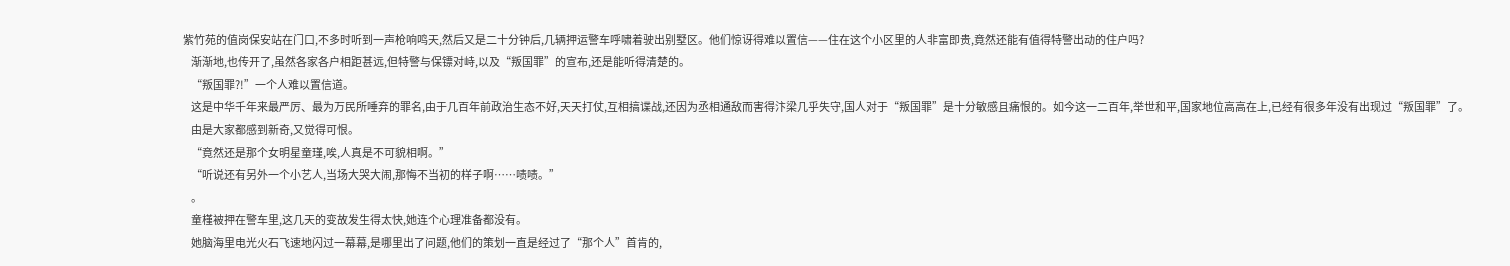紫竹苑的值岗保安站在门口,不多时听到一声枪响鸣天,然后又是二十分钟后,几辆押运警车呼啸着驶出别墅区。他们惊讶得难以置信——住在这个小区里的人非富即贵,竟然还能有值得特警出动的住户吗?
    渐渐地,也传开了,虽然各家各户相距甚远,但特警与保镖对峙,以及“叛国罪”的宣布,还是能听得清楚的。
    “叛国罪?!”一个人难以置信道。
    这是中华千年来最严厉、最为万民所唾弃的罪名,由于几百年前政治生态不好,天天打仗,互相搞谍战,还因为丞相通敌而害得汴梁几乎失守,国人对于“叛国罪”是十分敏感且痛恨的。如今这一二百年,举世和平,国家地位高高在上,已经有很多年没有出现过“叛国罪”了。
    由是大家都感到新奇,又觉得可恨。
    “竟然还是那个女明星童瑾,唉,人真是不可貌相啊。”
    “听说还有另外一个小艺人,当场大哭大闹,那悔不当初的样子啊……啧啧。”
    。
    童槿被押在警车里,这几天的变故发生得太快,她连个心理准备都没有。
    她脑海里电光火石飞速地闪过一幕幕,是哪里出了问题,他们的策划一直是经过了“那个人”首肯的,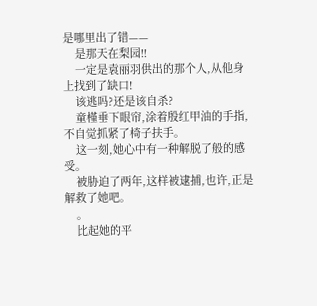是哪里出了错——
    是那天在梨园!!
    一定是袁丽羽供出的那个人,从他身上找到了缺口!
    该逃吗?还是该自杀?
    童槿垂下眼帘,涂着殷红甲油的手指,不自觉抓紧了椅子扶手。
    这一刻,她心中有一种解脱了般的感受。
    被胁迫了两年,这样被逮捕,也许,正是解救了她吧。
    。
    比起她的平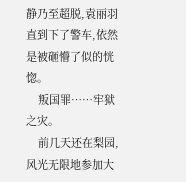静乃至超脱,袁丽羽直到下了警车,依然是被砸懵了似的恍惚。
    叛国罪……牢狱之灾。
    前几天还在梨园,风光无限地参加大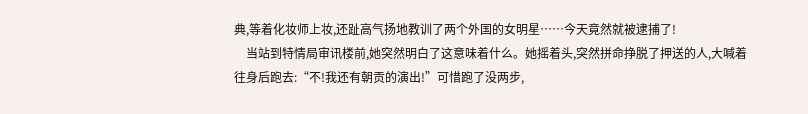典,等着化妆师上妆,还趾高气扬地教训了两个外国的女明星……今天竟然就被逮捕了!
    当站到特情局审讯楼前,她突然明白了这意味着什么。她摇着头,突然拼命挣脱了押送的人,大喊着往身后跑去:“不!我还有朝贡的演出!”可惜跑了没两步,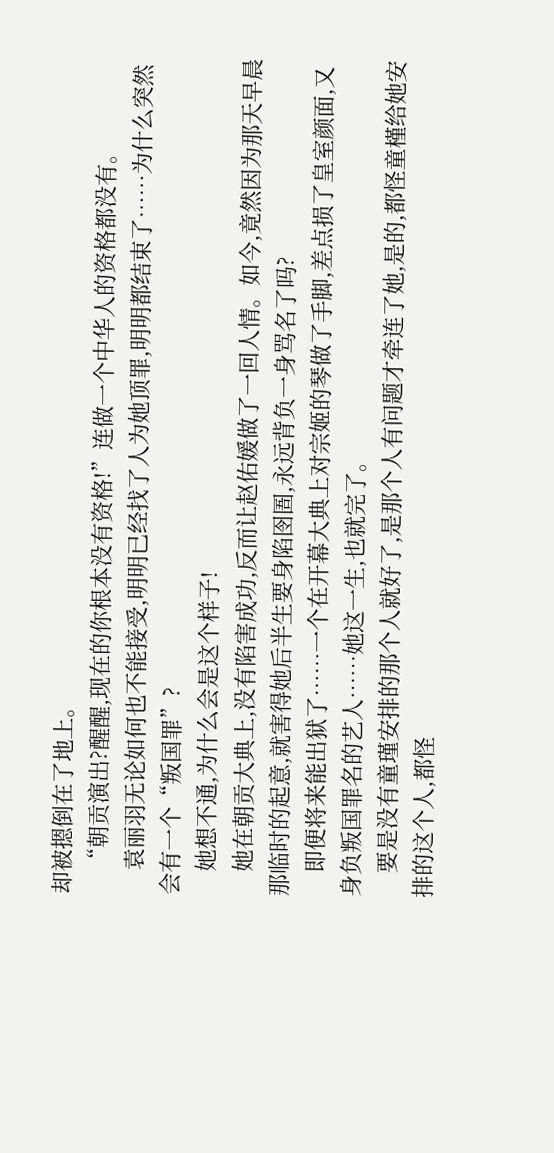却被摁倒在了地上。
    “朝贡演出?醒醒,现在的你根本没有资格!”连做一个中华人的资格都没有。
    袁丽羽无论如何也不能接受,明明已经找了人为她顶罪,明明都结束了……为什么突然会有一个“叛国罪”?
    她想不通,为什么会是这个样子!
    她在朝贡大典上,没有陷害成功,反而让赵佑媛做了一回人情。如今,竟然因为那天早晨那临时的起意,就害得她后半生要身陷囹圄,永远背负一身骂名了吗?
    即便将来能出狱了……一个在开幕大典上对宗姬的琴做了手脚,差点损了皇室颜面,又身负叛国罪名的艺人……她这一生,也就完了。
    要是没有童瑾安排的那个人就好了,是那个人有问题才牵连了她,是的,都怪童槿给她安排的这个人,都怪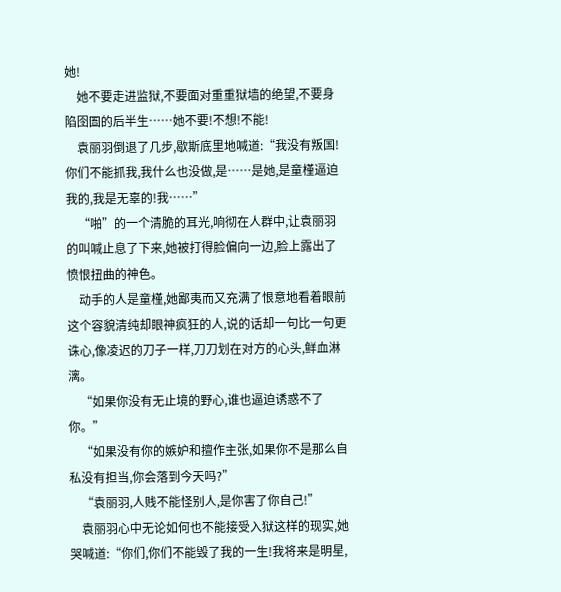她!
    她不要走进监狱,不要面对重重狱墙的绝望,不要身陷囹圄的后半生……她不要!不想!不能!
    袁丽羽倒退了几步,歇斯底里地喊道:“我没有叛国!你们不能抓我,我什么也没做,是……是她,是童槿逼迫我的,我是无辜的!我……”
    “啪”的一个清脆的耳光,响彻在人群中,让袁丽羽的叫喊止息了下来,她被打得脸偏向一边,脸上露出了愤恨扭曲的神色。
    动手的人是童槿,她鄙夷而又充满了恨意地看着眼前这个容貌清纯却眼神疯狂的人,说的话却一句比一句更诛心,像凌迟的刀子一样,刀刀划在对方的心头,鲜血淋漓。
    “如果你没有无止境的野心,谁也逼迫诱惑不了你。”
    “如果没有你的嫉妒和擅作主张,如果你不是那么自私没有担当,你会落到今天吗?”
    “袁丽羽,人贱不能怪别人,是你害了你自己!”
    袁丽羽心中无论如何也不能接受入狱这样的现实,她哭喊道:“你们,你们不能毁了我的一生!我将来是明星,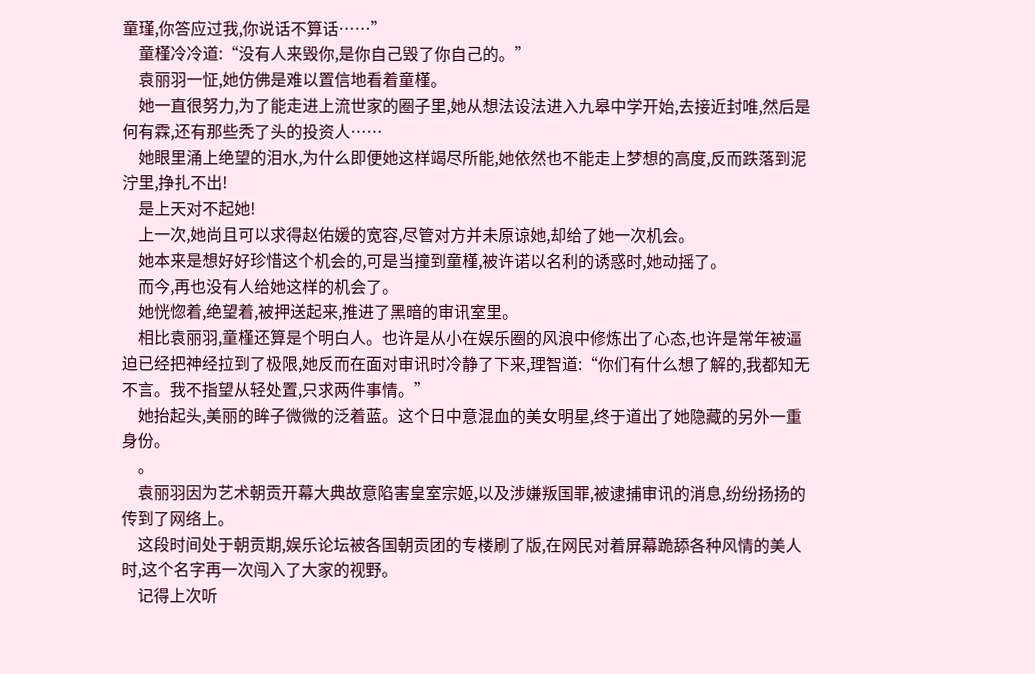童瑾,你答应过我,你说话不算话……”
    童槿冷冷道:“没有人来毁你,是你自己毁了你自己的。”
    袁丽羽一怔,她仿佛是难以置信地看着童槿。
    她一直很努力,为了能走进上流世家的圈子里,她从想法设法进入九皋中学开始,去接近封唯,然后是何有霖,还有那些秃了头的投资人……
    她眼里涌上绝望的泪水,为什么即便她这样竭尽所能,她依然也不能走上梦想的高度,反而跌落到泥泞里,挣扎不出!
    是上天对不起她!
    上一次,她尚且可以求得赵佑媛的宽容,尽管对方并未原谅她,却给了她一次机会。
    她本来是想好好珍惜这个机会的,可是当撞到童槿,被许诺以名利的诱惑时,她动摇了。
    而今,再也没有人给她这样的机会了。
    她恍惚着,绝望着,被押送起来,推进了黑暗的审讯室里。
    相比袁丽羽,童槿还算是个明白人。也许是从小在娱乐圈的风浪中修炼出了心态,也许是常年被逼迫已经把神经拉到了极限,她反而在面对审讯时冷静了下来,理智道:“你们有什么想了解的,我都知无不言。我不指望从轻处置,只求两件事情。”
    她抬起头,美丽的眸子微微的泛着蓝。这个日中意混血的美女明星,终于道出了她隐藏的另外一重身份。
    。
    袁丽羽因为艺术朝贡开幕大典故意陷害皇室宗姬,以及涉嫌叛国罪,被逮捕审讯的消息,纷纷扬扬的传到了网络上。
    这段时间处于朝贡期,娱乐论坛被各国朝贡团的专楼刷了版,在网民对着屏幕跪舔各种风情的美人时,这个名字再一次闯入了大家的视野。
    记得上次听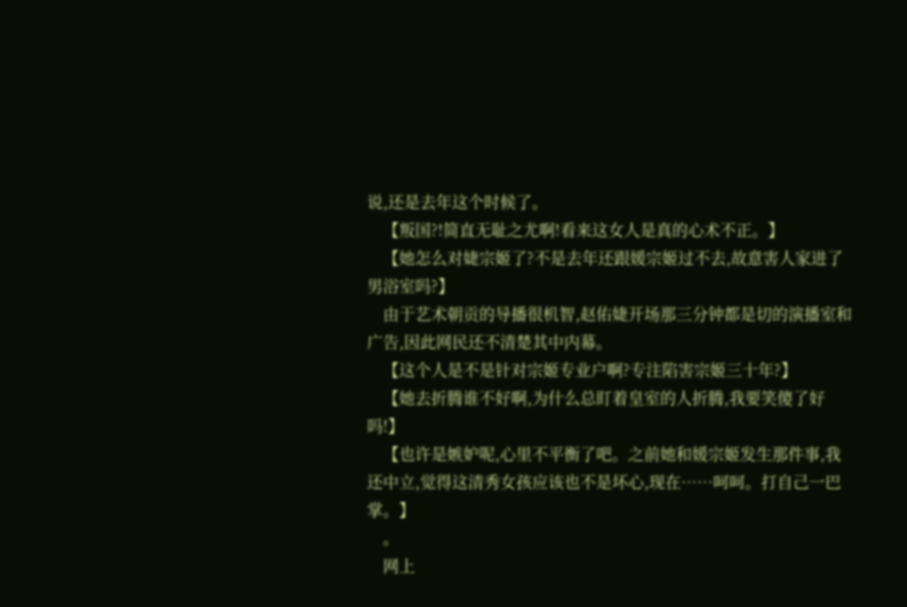说,还是去年这个时候了。
    【叛国?!简直无耻之尤啊!看来这女人是真的心术不正。】
    【她怎么对婕宗姬了?不是去年还跟媛宗姬过不去,故意害人家进了男浴室吗?】
    由于艺术朝贡的导播很机智,赵佑婕开场那三分钟都是切的演播室和广告,因此网民还不清楚其中内幕。
    【这个人是不是针对宗姬专业户啊?专注陷害宗姬三十年?】
    【她去折腾谁不好啊,为什么总盯着皇室的人折腾,我要笑傻了好吗!】
    【也许是嫉妒呢,心里不平衡了吧。之前她和媛宗姬发生那件事,我还中立,觉得这清秀女孩应该也不是坏心,现在……呵呵。打自己一巴掌。】
    。
    网上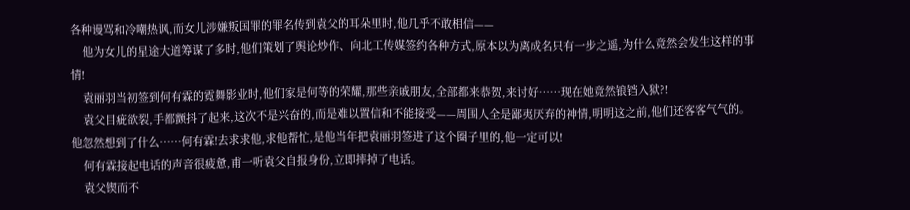各种谩骂和冷嘲热讽,而女儿涉嫌叛国罪的罪名传到袁父的耳朵里时,他几乎不敢相信——
    他为女儿的星途大道筹谋了多时,他们策划了舆论炒作、向北工传媒签约各种方式,原本以为离成名只有一步之遥,为什么竟然会发生这样的事情!
    袁丽羽当初签到何有霖的霓舞影业时,他们家是何等的荣耀,那些亲戚朋友,全部都来恭贺,来讨好……现在她竟然锒铛入狱?!
    袁父目疵欲裂,手都颤抖了起来,这次不是兴奋的,而是难以置信和不能接受——周围人全是鄙夷厌弃的神情,明明这之前,他们还客客气气的。他忽然想到了什么……何有霖!去求求他,求他帮忙,是他当年把袁丽羽签进了这个圈子里的,他一定可以!
    何有霖接起电话的声音很疲惫,甫一听袁父自报身份,立即摔掉了电话。
    袁父锲而不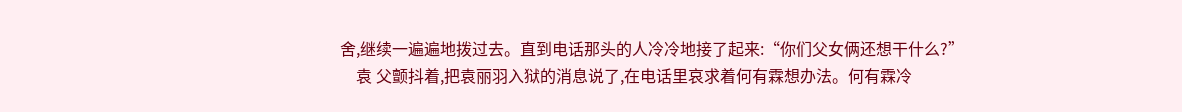舍,继续一遍遍地拨过去。直到电话那头的人冷冷地接了起来:“你们父女俩还想干什么?”
    袁 父颤抖着,把袁丽羽入狱的消息说了,在电话里哀求着何有霖想办法。何有霖冷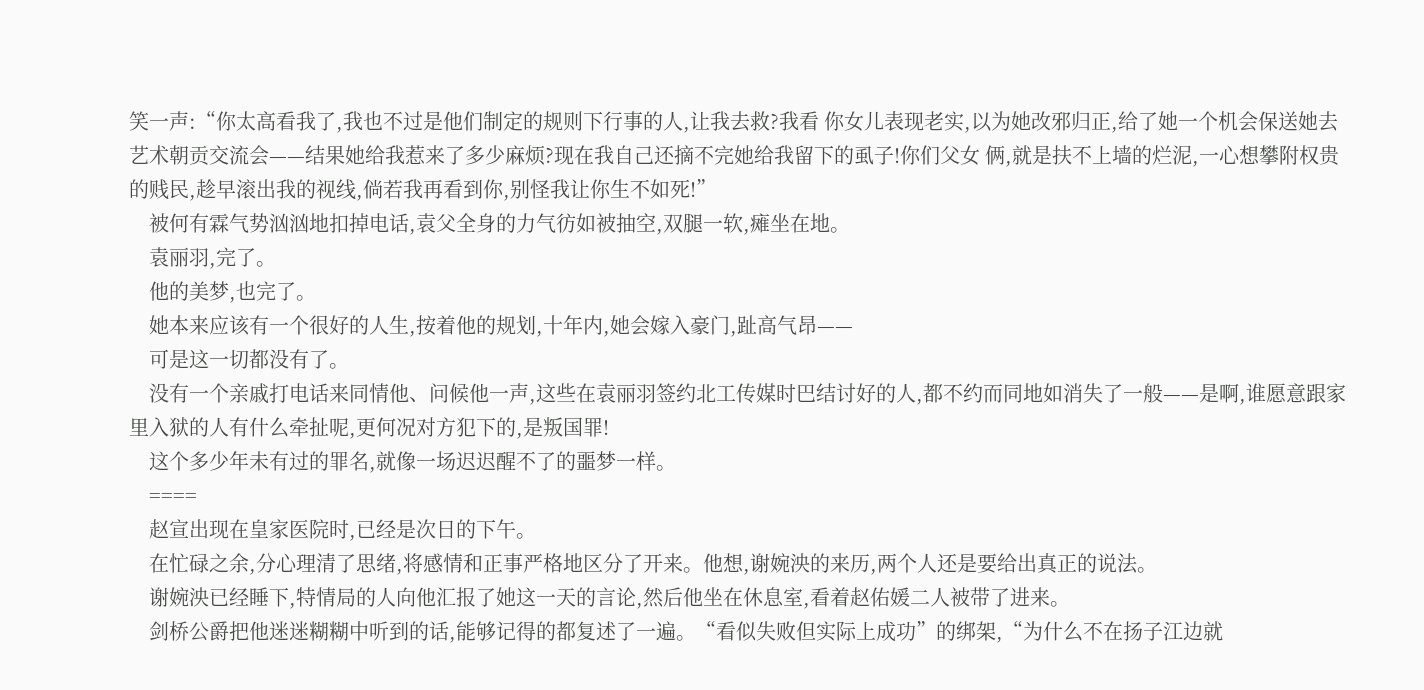笑一声:“你太高看我了,我也不过是他们制定的规则下行事的人,让我去救?我看 你女儿表现老实,以为她改邪归正,给了她一个机会保送她去艺术朝贡交流会——结果她给我惹来了多少麻烦?现在我自己还摘不完她给我留下的虱子!你们父女 俩,就是扶不上墙的烂泥,一心想攀附权贵的贱民,趁早滚出我的视线,倘若我再看到你,别怪我让你生不如死!”
    被何有霖气势汹汹地扣掉电话,袁父全身的力气彷如被抽空,双腿一软,瘫坐在地。
    袁丽羽,完了。
    他的美梦,也完了。
    她本来应该有一个很好的人生,按着他的规划,十年内,她会嫁入豪门,趾高气昂——
    可是这一切都没有了。
    没有一个亲戚打电话来同情他、问候他一声,这些在袁丽羽签约北工传媒时巴结讨好的人,都不约而同地如消失了一般——是啊,谁愿意跟家里入狱的人有什么牵扯呢,更何况对方犯下的,是叛国罪!
    这个多少年未有过的罪名,就像一场迟迟醒不了的噩梦一样。
    ====
    赵宣出现在皇家医院时,已经是次日的下午。
    在忙碌之余,分心理清了思绪,将感情和正事严格地区分了开来。他想,谢婉泱的来历,两个人还是要给出真正的说法。
    谢婉泱已经睡下,特情局的人向他汇报了她这一天的言论,然后他坐在休息室,看着赵佑媛二人被带了进来。
    剑桥公爵把他迷迷糊糊中听到的话,能够记得的都复述了一遍。“看似失败但实际上成功”的绑架,“为什么不在扬子江边就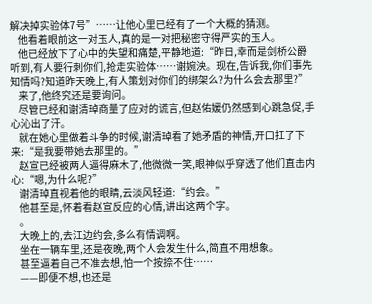解决掉实验体7号”……让他心里已经有了一个大概的猜测。
    他看着眼前这一对玉人,真的是一对把秘密守得严实的玉人。
    他已经放下了心中的失望和痛楚,平静地道:“昨日,幸而是剑桥公爵听到,有人要行刺你们,抢走实验体……谢婉泱。现在,告诉我,你们事先知情吗?知道昨天晚上,有人策划对你们的绑架么?为什么会去那里?”
    来了,他终究还是要询问。
    尽管已经和谢清琸商量了应对的谎言,但赵佑媛仍然感到心跳急促,手心沁出了汗。
    就在她心里做着斗争的时候,谢清琸看了她矛盾的神情,开口扛了下来:“是我要带她去那里的。”
    赵宣已经被两人逼得麻木了,他微微一笑,眼神似乎穿透了他们直击内心:“嗯,为什么呢?”
    谢清琸直视着他的眼睛,云淡风轻道:“约会。”
    他甚至是,怀着看赵宣反应的心情,讲出这两个字。
    。
    大晚上的,去江边约会,多么有情调啊。
    坐在一辆车里,还是夜晚,两个人会发生什么,简直不用想象。
    甚至逼着自己不准去想,怕一个按捺不住……
    ——即便不想,也还是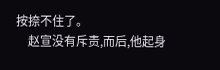按捺不住了。
    赵宣没有斥责,而后,他起身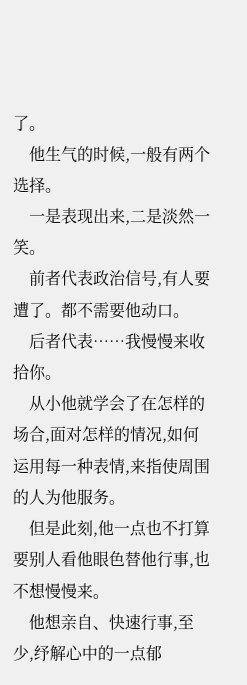了。
    他生气的时候,一般有两个选择。
    一是表现出来,二是淡然一笑。
    前者代表政治信号,有人要遭了。都不需要他动口。
    后者代表……我慢慢来收拾你。
    从小他就学会了在怎样的场合,面对怎样的情况,如何运用每一种表情,来指使周围的人为他服务。
    但是此刻,他一点也不打算要别人看他眼色替他行事,也不想慢慢来。
    他想亲自、快速行事,至少,纾解心中的一点郁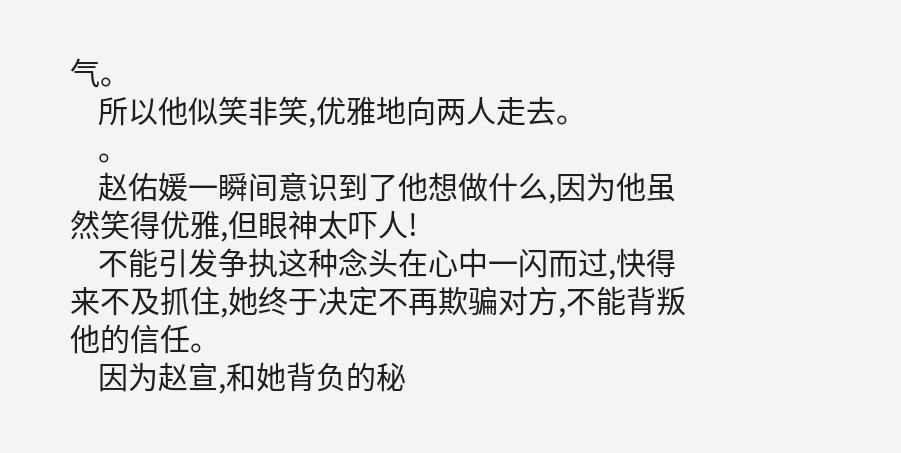气。
    所以他似笑非笑,优雅地向两人走去。
    。
    赵佑媛一瞬间意识到了他想做什么,因为他虽然笑得优雅,但眼神太吓人!
    不能引发争执这种念头在心中一闪而过,快得来不及抓住,她终于决定不再欺骗对方,不能背叛他的信任。
    因为赵宣,和她背负的秘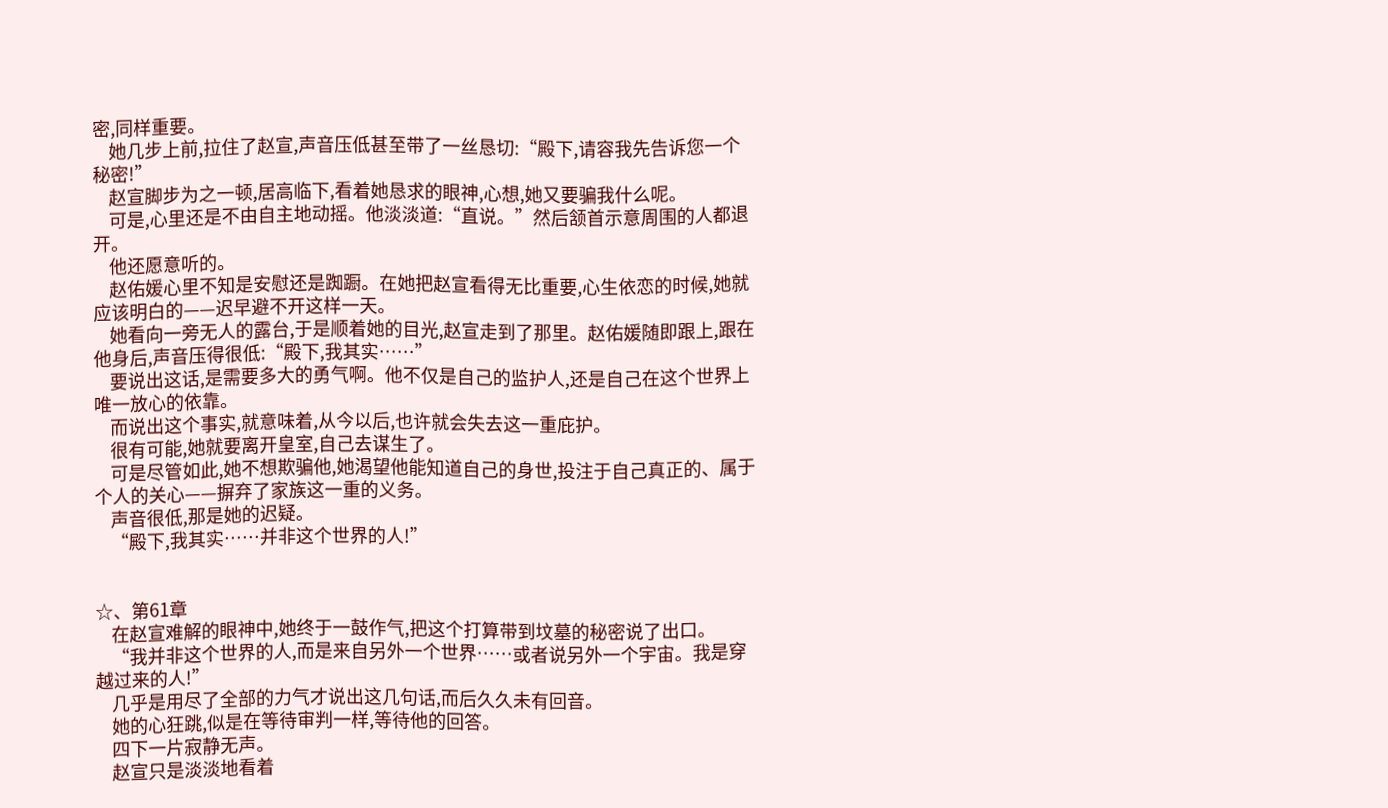密,同样重要。
    她几步上前,拉住了赵宣,声音压低甚至带了一丝恳切:“殿下,请容我先告诉您一个秘密!”
    赵宣脚步为之一顿,居高临下,看着她恳求的眼神,心想,她又要骗我什么呢。
    可是,心里还是不由自主地动摇。他淡淡道:“直说。”然后颔首示意周围的人都退开。
    他还愿意听的。
    赵佑媛心里不知是安慰还是踟蹰。在她把赵宣看得无比重要,心生依恋的时候,她就应该明白的——迟早避不开这样一天。
    她看向一旁无人的露台,于是顺着她的目光,赵宣走到了那里。赵佑媛随即跟上,跟在他身后,声音压得很低:“殿下,我其实……”
    要说出这话,是需要多大的勇气啊。他不仅是自己的监护人,还是自己在这个世界上唯一放心的依靠。
    而说出这个事实,就意味着,从今以后,也许就会失去这一重庇护。
    很有可能,她就要离开皇室,自己去谋生了。
    可是尽管如此,她不想欺骗他,她渴望他能知道自己的身世,投注于自己真正的、属于个人的关心——摒弃了家族这一重的义务。
    声音很低,那是她的迟疑。
    “殿下,我其实……并非这个世界的人!”


☆、第61章
    在赵宣难解的眼神中,她终于一鼓作气,把这个打算带到坟墓的秘密说了出口。
    “我并非这个世界的人,而是来自另外一个世界……或者说另外一个宇宙。我是穿越过来的人!”
    几乎是用尽了全部的力气才说出这几句话,而后久久未有回音。
    她的心狂跳,似是在等待审判一样,等待他的回答。
    四下一片寂静无声。
    赵宣只是淡淡地看着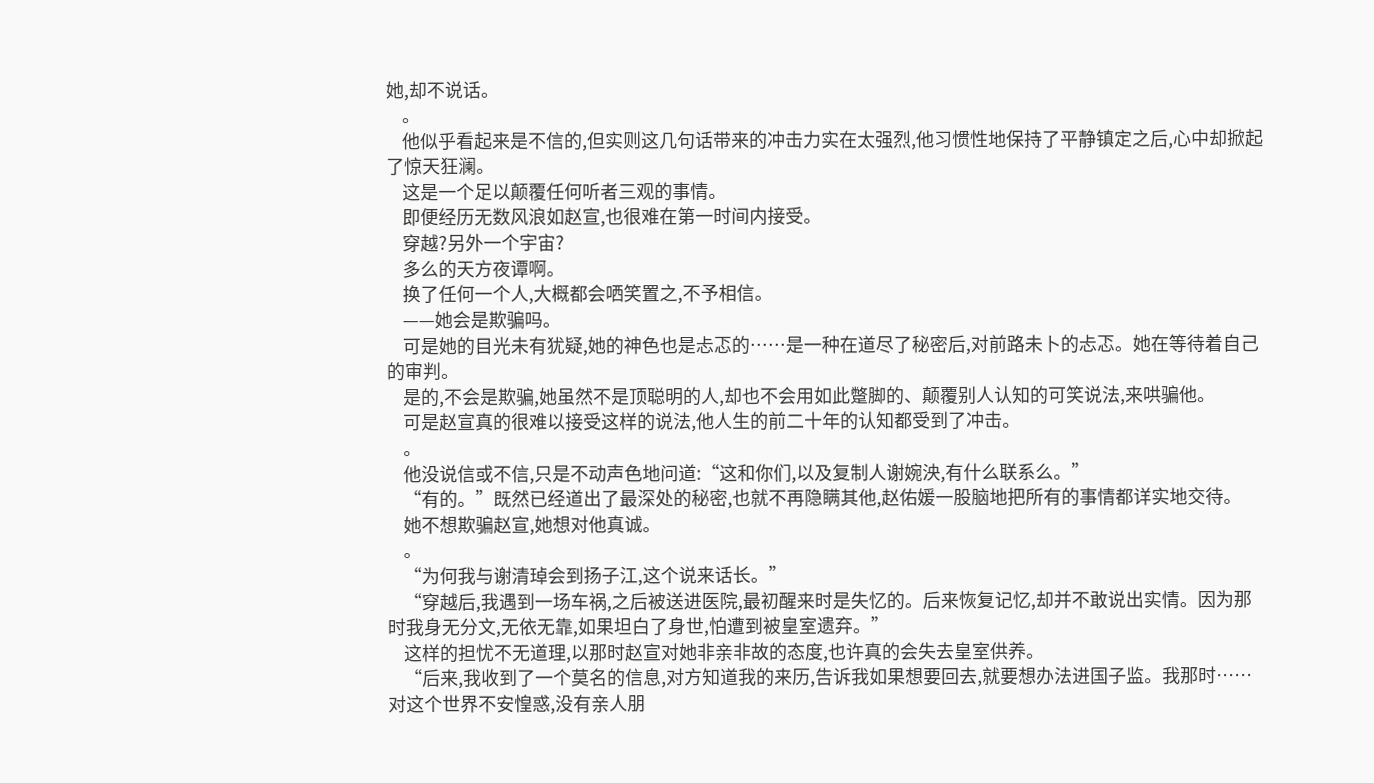她,却不说话。
    。
    他似乎看起来是不信的,但实则这几句话带来的冲击力实在太强烈,他习惯性地保持了平静镇定之后,心中却掀起了惊天狂澜。
    这是一个足以颠覆任何听者三观的事情。
    即便经历无数风浪如赵宣,也很难在第一时间内接受。
    穿越?另外一个宇宙?
    多么的天方夜谭啊。
    换了任何一个人,大概都会哂笑置之,不予相信。
    ——她会是欺骗吗。
    可是她的目光未有犹疑,她的神色也是忐忑的……是一种在道尽了秘密后,对前路未卜的忐忑。她在等待着自己的审判。
    是的,不会是欺骗,她虽然不是顶聪明的人,却也不会用如此蹩脚的、颠覆别人认知的可笑说法,来哄骗他。
    可是赵宣真的很难以接受这样的说法,他人生的前二十年的认知都受到了冲击。
    。
    他没说信或不信,只是不动声色地问道:“这和你们,以及复制人谢婉泱,有什么联系么。”
    “有的。”既然已经道出了最深处的秘密,也就不再隐瞒其他,赵佑媛一股脑地把所有的事情都详实地交待。
    她不想欺骗赵宣,她想对他真诚。
    。
    “为何我与谢清琸会到扬子江,这个说来话长。”
    “穿越后,我遇到一场车祸,之后被送进医院,最初醒来时是失忆的。后来恢复记忆,却并不敢说出实情。因为那时我身无分文,无依无靠,如果坦白了身世,怕遭到被皇室遗弃。”
    这样的担忧不无道理,以那时赵宣对她非亲非故的态度,也许真的会失去皇室供养。
    “后来,我收到了一个莫名的信息,对方知道我的来历,告诉我如果想要回去,就要想办法进国子监。我那时……对这个世界不安惶惑,没有亲人朋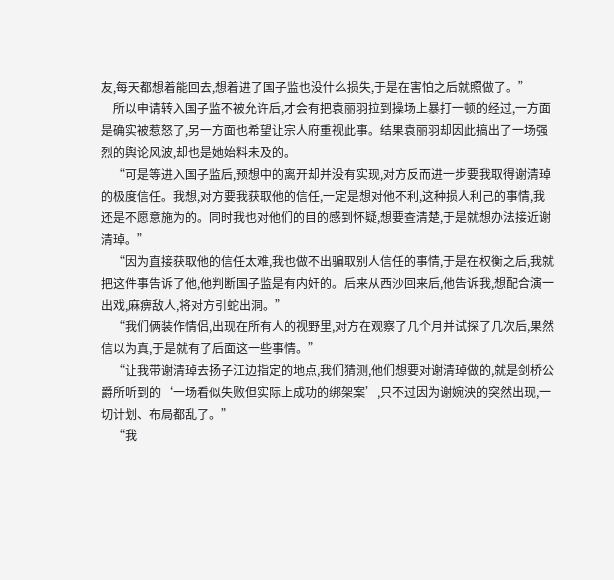友,每天都想着能回去,想着进了国子监也没什么损失,于是在害怕之后就照做了。”
    所以申请转入国子监不被允许后,才会有把袁丽羽拉到操场上暴打一顿的经过,一方面是确实被惹怒了,另一方面也希望让宗人府重视此事。结果袁丽羽却因此搞出了一场强烈的舆论风波,却也是她始料未及的。
    “可是等进入国子监后,预想中的离开却并没有实现,对方反而进一步要我取得谢清琸的极度信任。我想,对方要我获取他的信任,一定是想对他不利,这种损人利己的事情,我还是不愿意施为的。同时我也对他们的目的感到怀疑,想要查清楚,于是就想办法接近谢清琸。”
    “因为直接获取他的信任太难,我也做不出骗取别人信任的事情,于是在权衡之后,我就把这件事告诉了他,他判断国子监是有内奸的。后来从西沙回来后,他告诉我,想配合演一出戏,麻痹敌人,将对方引蛇出洞。”
    “我们俩装作情侣,出现在所有人的视野里,对方在观察了几个月并试探了几次后,果然信以为真,于是就有了后面这一些事情。”
    “让我带谢清琸去扬子江边指定的地点,我们猜测,他们想要对谢清琸做的,就是剑桥公爵所听到的‘一场看似失败但实际上成功的绑架案’,只不过因为谢婉泱的突然出现,一切计划、布局都乱了。”
    “我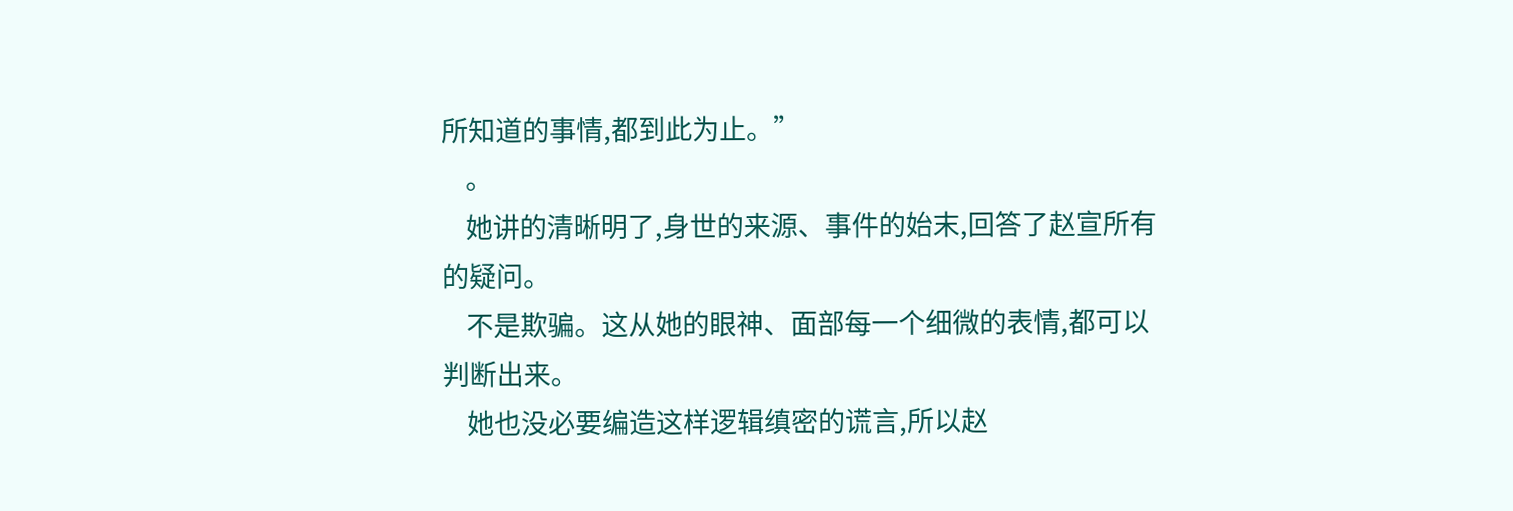所知道的事情,都到此为止。”
    。
    她讲的清晰明了,身世的来源、事件的始末,回答了赵宣所有的疑问。
    不是欺骗。这从她的眼神、面部每一个细微的表情,都可以判断出来。
    她也没必要编造这样逻辑缜密的谎言,所以赵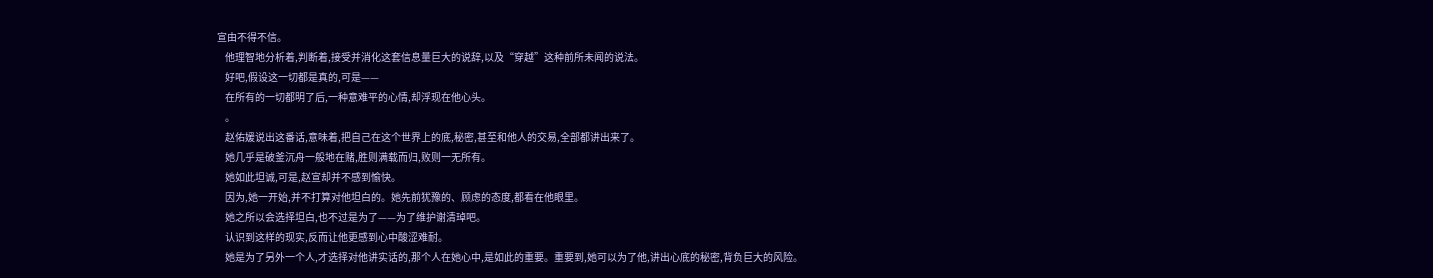宣由不得不信。
    他理智地分析着,判断着,接受并消化这套信息量巨大的说辞,以及“穿越”这种前所未闻的说法。
    好吧,假设这一切都是真的,可是——
    在所有的一切都明了后,一种意难平的心情,却浮现在他心头。
    。
    赵佑媛说出这番话,意味着,把自己在这个世界上的底,秘密,甚至和他人的交易,全部都讲出来了。
    她几乎是破釜沉舟一般地在赌,胜则满载而归,败则一无所有。
    她如此坦诚,可是,赵宣却并不感到愉快。
    因为,她一开始,并不打算对他坦白的。她先前犹豫的、顾虑的态度,都看在他眼里。
    她之所以会选择坦白,也不过是为了——为了维护谢清琸吧。
    认识到这样的现实,反而让他更感到心中酸涩难耐。
    她是为了另外一个人,才选择对他讲实话的,那个人在她心中,是如此的重要。重要到,她可以为了他,讲出心底的秘密,背负巨大的风险。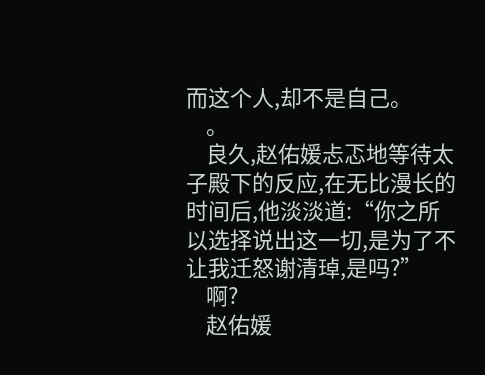而这个人,却不是自己。
    。
    良久,赵佑媛忐忑地等待太子殿下的反应,在无比漫长的时间后,他淡淡道:“你之所以选择说出这一切,是为了不让我迁怒谢清琸,是吗?”
    啊?
    赵佑媛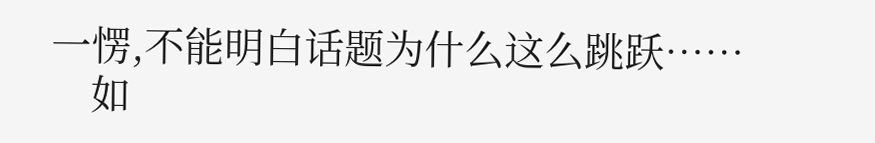一愣,不能明白话题为什么这么跳跃……
    如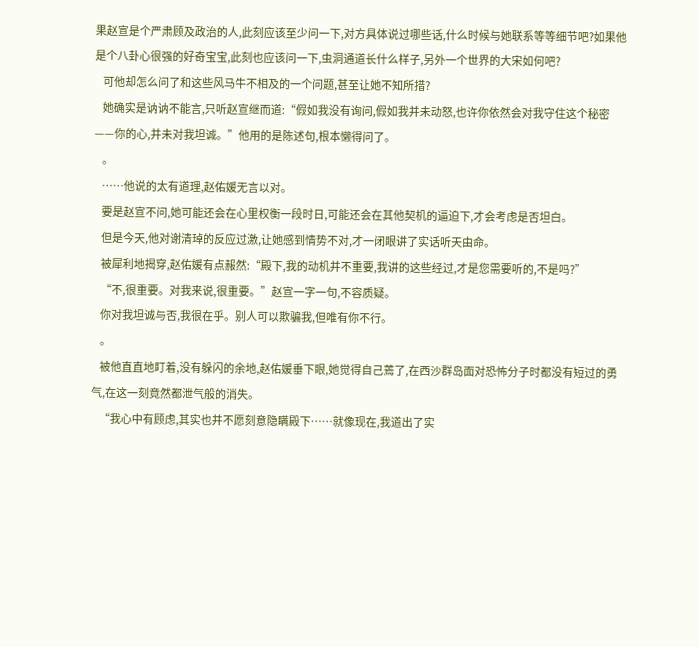果赵宣是个严肃顾及政治的人,此刻应该至少问一下,对方具体说过哪些话,什么时候与她联系等等细节吧?如果他是个八卦心很强的好奇宝宝,此刻也应该问一下,虫洞通道长什么样子,另外一个世界的大宋如何吧?
    可他却怎么问了和这些风马牛不相及的一个问题,甚至让她不知所措?
    她确实是讷讷不能言,只听赵宣继而道:“假如我没有询问,假如我并未动怒,也许你依然会对我守住这个秘密——你的心,并未对我坦诚。”他用的是陈述句,根本懒得问了。
    。
    ……他说的太有道理,赵佑媛无言以对。
    要是赵宣不问,她可能还会在心里权衡一段时日,可能还会在其他契机的逼迫下,才会考虑是否坦白。
    但是今天,他对谢清琸的反应过激,让她感到情势不对,才一闭眼讲了实话听天由命。
    被犀利地揭穿,赵佑媛有点赧然:“殿下,我的动机并不重要,我讲的这些经过,才是您需要听的,不是吗?”
    “不,很重要。对我来说,很重要。”赵宣一字一句,不容质疑。
    你对我坦诚与否,我很在乎。别人可以欺骗我,但唯有你不行。
    。
    被他直直地盯着,没有躲闪的余地,赵佑媛垂下眼,她觉得自己蔫了,在西沙群岛面对恐怖分子时都没有短过的勇气,在这一刻竟然都泄气般的消失。
    “我心中有顾虑,其实也并不愿刻意隐瞒殿下……就像现在,我道出了实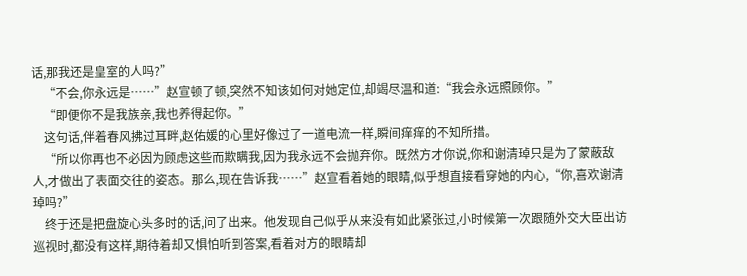话,那我还是皇室的人吗?”
    “不会,你永远是……”赵宣顿了顿,突然不知该如何对她定位,却竭尽温和道:“我会永远照顾你。”
    “即便你不是我族亲,我也养得起你。”
    这句话,伴着春风拂过耳畔,赵佑媛的心里好像过了一道电流一样,瞬间痒痒的不知所措。
    “所以你再也不必因为顾虑这些而欺瞒我,因为我永远不会抛弃你。既然方才你说,你和谢清琸只是为了蒙蔽敌人,才做出了表面交往的姿态。那么,现在告诉我……”赵宣看着她的眼睛,似乎想直接看穿她的内心,“你,喜欢谢清琸吗?”
    终于还是把盘旋心头多时的话,问了出来。他发现自己似乎从来没有如此紧张过,小时候第一次跟随外交大臣出访巡视时,都没有这样,期待着却又惧怕听到答案,看着对方的眼睛却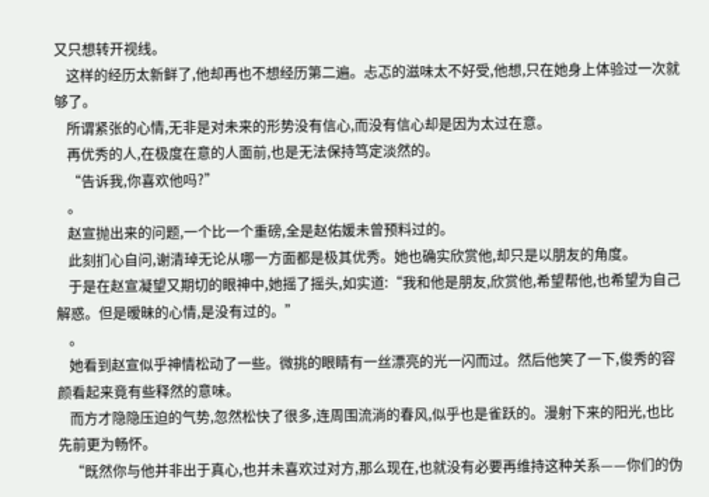又只想转开视线。
    这样的经历太新鲜了,他却再也不想经历第二遍。忐忑的滋味太不好受,他想,只在她身上体验过一次就够了。
    所谓紧张的心情,无非是对未来的形势没有信心,而没有信心却是因为太过在意。
    再优秀的人,在极度在意的人面前,也是无法保持笃定淡然的。
    “告诉我,你喜欢他吗?”
    。
    赵宣抛出来的问题,一个比一个重磅,全是赵佑媛未曾预料过的。
    此刻扪心自问,谢清琸无论从哪一方面都是极其优秀。她也确实欣赏他,却只是以朋友的角度。
    于是在赵宣凝望又期切的眼神中,她摇了摇头,如实道:“我和他是朋友,欣赏他,希望帮他,也希望为自己解惑。但是暧昧的心情,是没有过的。”
    。
    她看到赵宣似乎神情松动了一些。微挑的眼睛有一丝漂亮的光一闪而过。然后他笑了一下,俊秀的容颜看起来竟有些释然的意味。
    而方才隐隐压迫的气势,忽然松快了很多,连周围流淌的春风,似乎也是雀跃的。漫射下来的阳光,也比先前更为畅怀。
    “既然你与他并非出于真心,也并未喜欢过对方,那么现在,也就没有必要再维持这种关系——你们的伪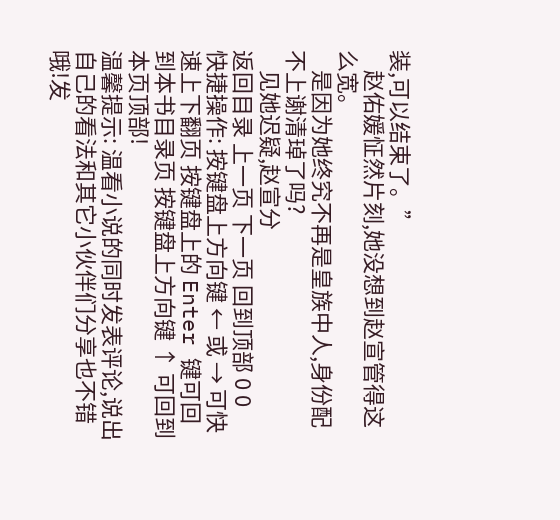装,可以结束了。”
    赵佑媛怔然片刻,她没想到赵宣管得这么宽。
    是因为她终究不再是皇族中人,身份配不上谢清琸了吗?
    见她迟疑,赵宣分
返回目录 上一页 下一页 回到顶部 0 0
快捷操作: 按键盘上方向键 ← 或 → 可快速上下翻页 按键盘上的 Enter 键可回到本书目录页 按键盘上方向键 ↑ 可回到本页顶部!
温馨提示: 温看小说的同时发表评论,说出自己的看法和其它小伙伴们分享也不错哦!发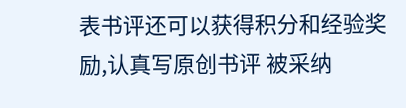表书评还可以获得积分和经验奖励,认真写原创书评 被采纳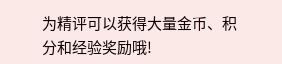为精评可以获得大量金币、积分和经验奖励哦!